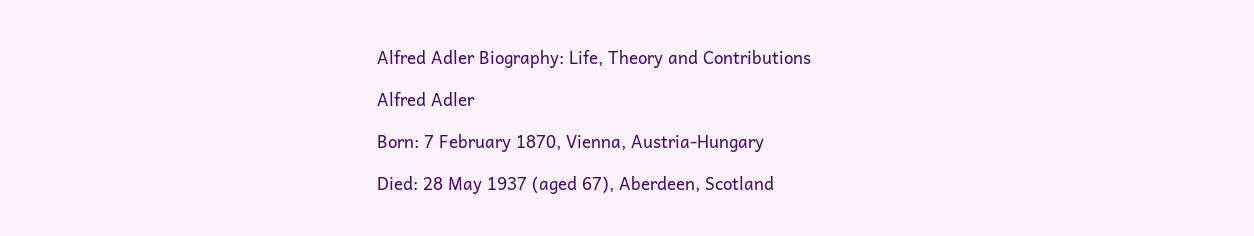Alfred Adler Biography: Life, Theory and Contributions

Alfred Adler

Born: 7 February 1870, Vienna, Austria-Hungary

Died: 28 May 1937 (aged 67), Aberdeen, Scotland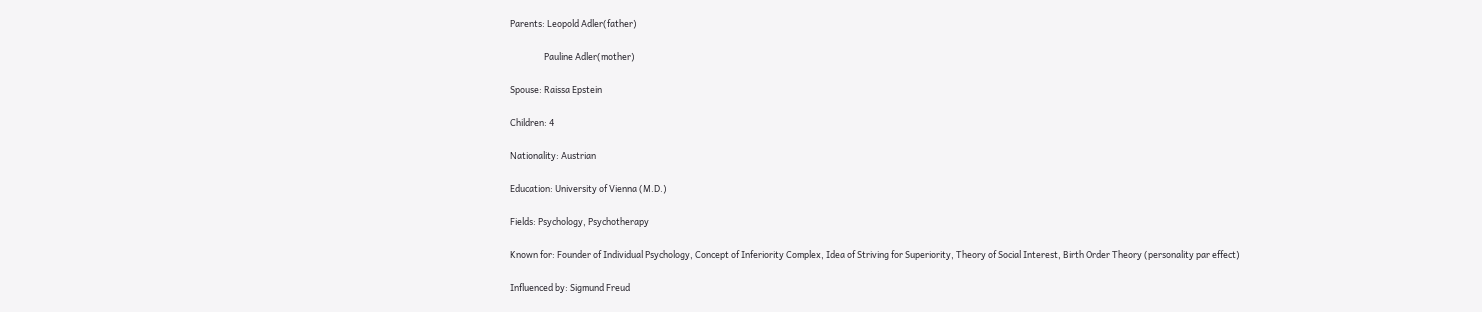Parents: Leopold Adler(father)

                 Pauline Adler(mother)

Spouse: Raissa Epstein

Children: 4

Nationality: Austrian

Education: University of Vienna (M.D.)

Fields: Psychology, Psychotherapy

Known for: Founder of Individual Psychology, Concept of Inferiority Complex, Idea of Striving for Superiority, Theory of Social Interest, Birth Order Theory (personality par effect)

Influenced by: Sigmund Freud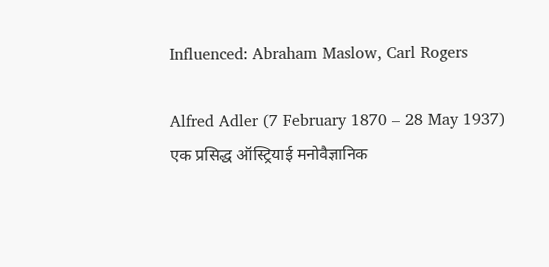Influenced: Abraham Maslow, Carl Rogers

Alfred Adler (7 February 1870 – 28 May 1937) एक प्रसिद्ध ऑस्ट्रियाई मनोवैज्ञानिक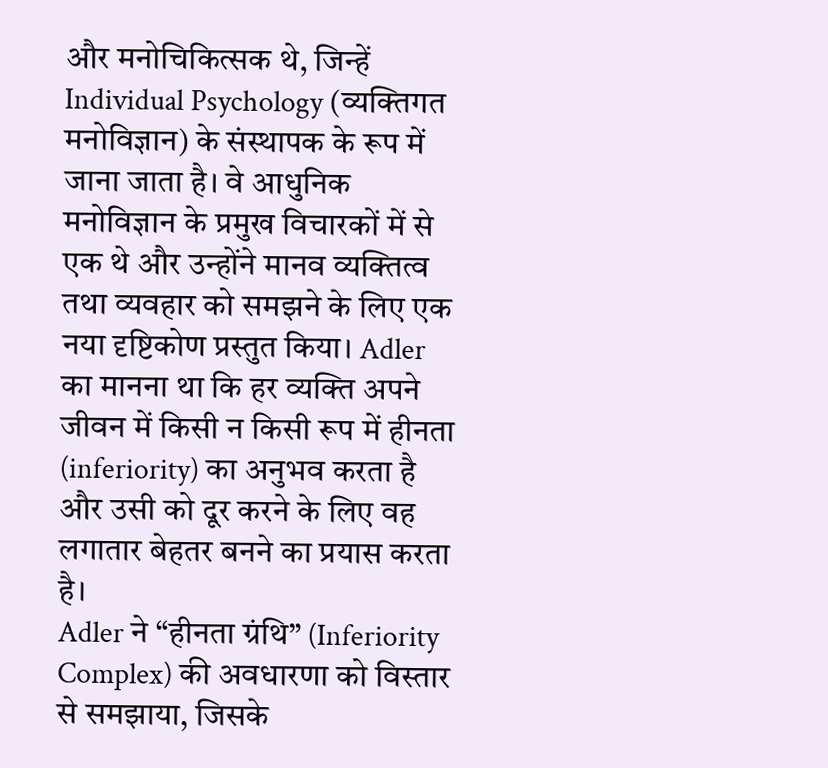और मनोचिकित्सक थे, जिन्हें Individual Psychology (व्यक्तिगत मनोविज्ञान) के संस्थापक के रूप में जाना जाता है। वे आधुनिक मनोविज्ञान के प्रमुख विचारकों में से एक थे और उन्होंने मानव व्यक्तित्व तथा व्यवहार को समझने के लिए एक नया दृष्टिकोण प्रस्तुत किया। Adler का मानना था कि हर व्यक्ति अपने जीवन में किसी न किसी रूप में हीनता (inferiority) का अनुभव करता है और उसी को दूर करने के लिए वह लगातार बेहतर बनने का प्रयास करता है।
Adler ने “हीनता ग्रंथि” (Inferiority Complex) की अवधारणा को विस्तार से समझाया, जिसके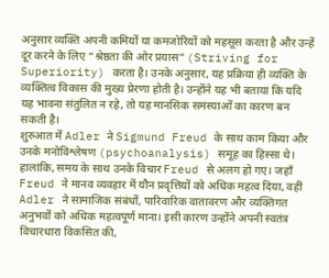अनुसार व्यक्ति अपनी कमियों या कमजोरियों को महसूस करता है और उन्हें दूर करने के लिए “श्रेष्ठता की ओर प्रयास” (Striving for Superiority) करता है। उनके अनुसार, यह प्रक्रिया ही व्यक्ति के व्यक्तित्व विकास की मुख्य प्रेरणा होती है। उन्होंने यह भी बताया कि यदि यह भावना संतुलित न रहे, तो यह मानसिक समस्याओं का कारण बन सकती है।
शुरुआत में Adler ने Sigmund Freud के साथ काम किया और उनके मनोविश्लेषण (psychoanalysis) समूह का हिस्सा थे। हालांकि, समय के साथ उनके विचार Freud से अलग हो गए। जहाँ Freud ने मानव व्यवहार में यौन प्रवृत्तियों को अधिक महत्व दिया, वहीं Adler ने सामाजिक संबंधों, पारिवारिक वातावरण और व्यक्तिगत अनुभवों को अधिक महत्वपूर्ण माना। इसी कारण उन्होंने अपनी स्वतंत्र विचारधारा विकसित की,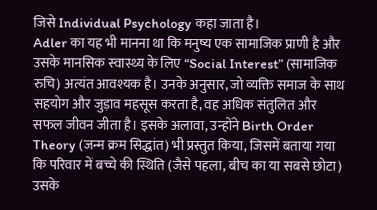जिसे Individual Psychology कहा जाता है।
Adler का यह भी मानना था कि मनुष्य एक सामाजिक प्राणी है और उसके मानसिक स्वास्थ्य के लिए “Social Interest” (सामाजिक रुचि) अत्यंत आवश्यक है। उनके अनुसार, जो व्यक्ति समाज के साथ सहयोग और जुड़ाव महसूस करता है, वह अधिक संतुलित और सफल जीवन जीता है। इसके अलावा, उन्होंने Birth Order Theory (जन्म क्रम सिद्धांत) भी प्रस्तुत किया, जिसमें बताया गया कि परिवार में बच्चे की स्थिति (जैसे पहला, बीच का या सबसे छोटा) उसके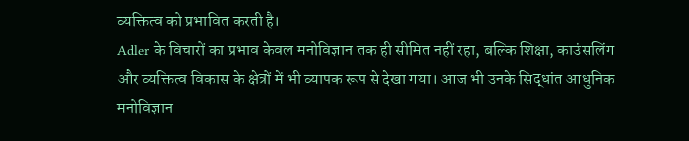व्यक्तित्व को प्रभावित करती है।
Adler के विचारों का प्रभाव केवल मनोविज्ञान तक ही सीमित नहीं रहा, बल्कि शिक्षा, काउंसलिंग और व्यक्तित्व विकास के क्षेत्रों में भी व्यापक रूप से देखा गया। आज भी उनके सिद्धांत आधुनिक मनोविज्ञान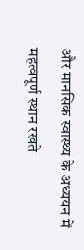और मानसिक स्वास्थ्य के अध्ययन में महत्वपूर्ण स्थान रखते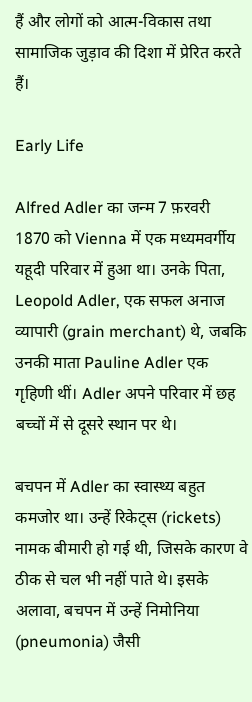हैं और लोगों को आत्म-विकास तथा सामाजिक जुड़ाव की दिशा में प्रेरित करते हैं।

Early Life

Alfred Adler का जन्म 7 फ़रवरी 1870 को Vienna में एक मध्यमवर्गीय यहूदी परिवार में हुआ था। उनके पिता, Leopold Adler, एक सफल अनाज व्यापारी (grain merchant) थे, जबकि उनकी माता Pauline Adler एक गृहिणी थीं। Adler अपने परिवार में छह बच्चों में से दूसरे स्थान पर थे।

बचपन में Adler का स्वास्थ्य बहुत कमजोर था। उन्हें रिकेट्स (rickets) नामक बीमारी हो गई थी, जिसके कारण वे ठीक से चल भी नहीं पाते थे। इसके अलावा, बचपन में उन्हें निमोनिया (pneumonia) जैसी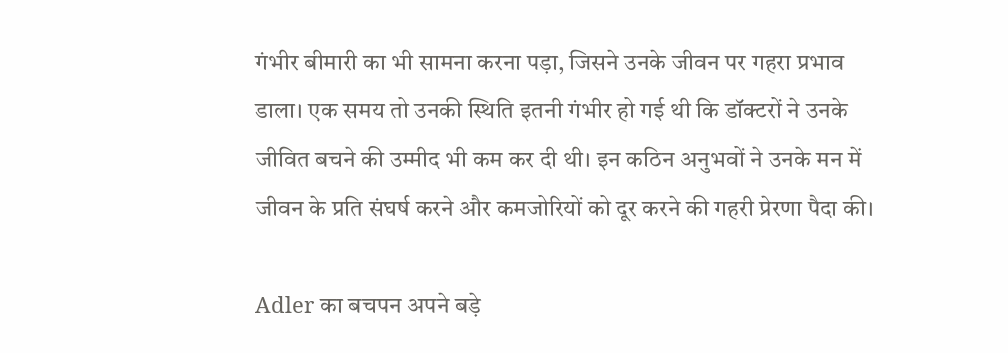गंभीर बीमारी का भी सामना करना पड़ा, जिसने उनके जीवन पर गहरा प्रभाव डाला। एक समय तो उनकी स्थिति इतनी गंभीर हो गई थी कि डॉक्टरों ने उनके जीवित बचने की उम्मीद भी कम कर दी थी। इन कठिन अनुभवों ने उनके मन में जीवन के प्रति संघर्ष करने और कमजोरियों को दूर करने की गहरी प्रेरणा पैदा की।

Adler का बचपन अपने बड़े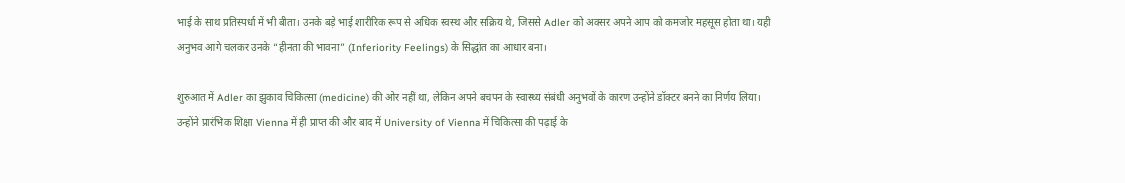भाई के साथ प्रतिस्पर्धा में भी बीता। उनके बड़े भाई शारीरिक रूप से अधिक स्वस्थ और सक्रिय थे, जिससे Adler को अक्सर अपने आप को कमजोर महसूस होता था। यही अनुभव आगे चलकर उनके “हीनता की भावना” (Inferiority Feelings) के सिद्धांत का आधार बना।

शुरुआत में Adler का झुकाव चिकित्सा (medicine) की ओर नहीं था, लेकिन अपने बचपन के स्वास्थ्य संबंधी अनुभवों के कारण उन्होंने डॉक्टर बनने का निर्णय लिया। उन्होंने प्रारंभिक शिक्षा Vienna में ही प्राप्त की और बाद में University of Vienna में चिकित्सा की पढ़ाई के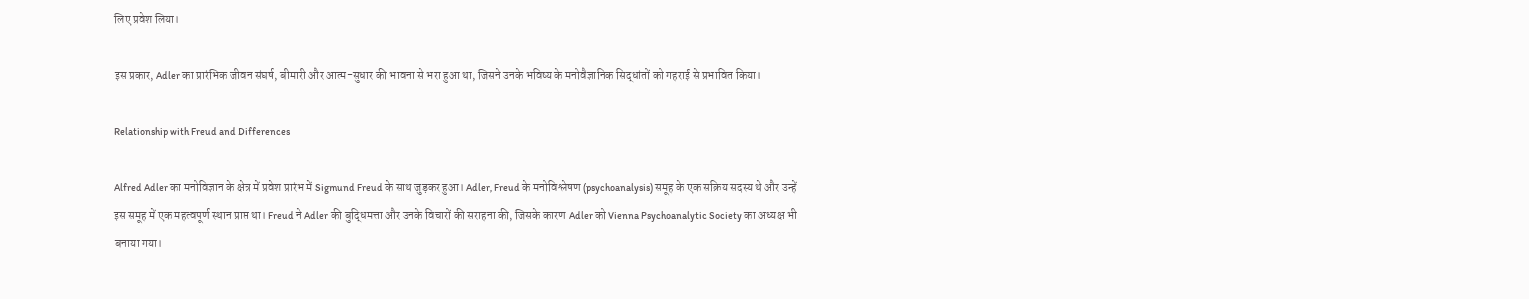लिए प्रवेश लिया।

इस प्रकार, Adler का प्रारंभिक जीवन संघर्ष, बीमारी और आत्म-सुधार की भावना से भरा हुआ था, जिसने उनके भविष्य के मनोवैज्ञानिक सिद्धांतों को गहराई से प्रभावित किया।

Relationship with Freud and Differences

Alfred Adler का मनोविज्ञान के क्षेत्र में प्रवेश प्रारंभ में Sigmund Freud के साथ जुड़कर हुआ। Adler, Freud के मनोविश्लेषण (psychoanalysis) समूह के एक सक्रिय सदस्य थे और उन्हें इस समूह में एक महत्वपूर्ण स्थान प्राप्त था। Freud ने Adler की बुद्धिमत्ता और उनके विचारों की सराहना की, जिसके कारण Adler को Vienna Psychoanalytic Society का अध्यक्ष भी बनाया गया।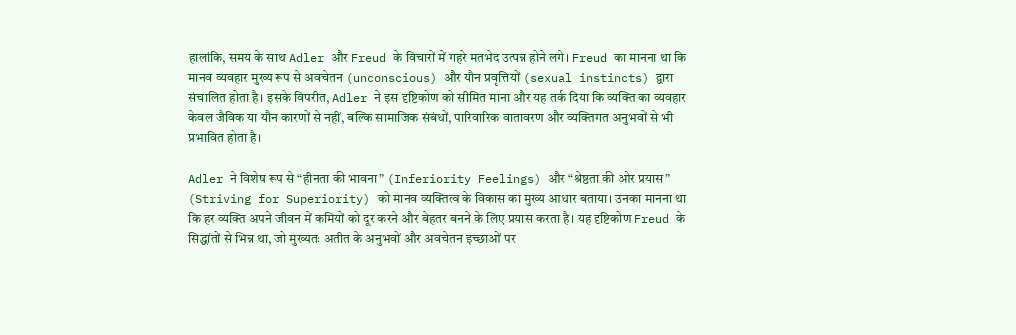हालांकि, समय के साथ Adler और Freud के विचारों में गहरे मतभेद उत्पन्न होने लगे। Freud का मानना था कि मानव व्यवहार मुख्य रूप से अवचेतन (unconscious) और यौन प्रवृत्तियों (sexual instincts) द्वारा संचालित होता है। इसके विपरीत, Adler ने इस दृष्टिकोण को सीमित माना और यह तर्क दिया कि व्यक्ति का व्यवहार केवल जैविक या यौन कारणों से नहीं, बल्कि सामाजिक संबंधों, पारिवारिक वातावरण और व्यक्तिगत अनुभवों से भी प्रभावित होता है।

Adler ने विशेष रूप से “हीनता की भावना” (Inferiority Feelings) और “श्रेष्ठता की ओर प्रयास” (Striving for Superiority) को मानव व्यक्तित्व के विकास का मुख्य आधार बताया। उनका मानना था कि हर व्यक्ति अपने जीवन में कमियों को दूर करने और बेहतर बनने के लिए प्रयास करता है। यह दृष्टिकोण Freud के सिद्धांतों से भिन्न था, जो मुख्यतः अतीत के अनुभवों और अवचेतन इच्छाओं पर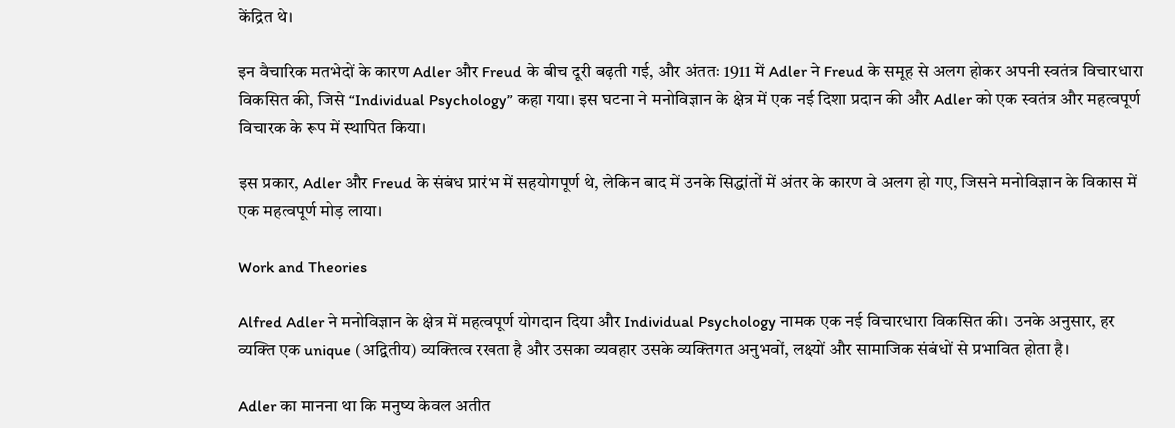केंद्रित थे।

इन वैचारिक मतभेदों के कारण Adler और Freud के बीच दूरी बढ़ती गई, और अंततः 1911 में Adler ने Freud के समूह से अलग होकर अपनी स्वतंत्र विचारधारा विकसित की, जिसे “Individual Psychology” कहा गया। इस घटना ने मनोविज्ञान के क्षेत्र में एक नई दिशा प्रदान की और Adler को एक स्वतंत्र और महत्वपूर्ण विचारक के रूप में स्थापित किया।

इस प्रकार, Adler और Freud के संबंध प्रारंभ में सहयोगपूर्ण थे, लेकिन बाद में उनके सिद्धांतों में अंतर के कारण वे अलग हो गए, जिसने मनोविज्ञान के विकास में एक महत्वपूर्ण मोड़ लाया।

Work and Theories

Alfred Adler ने मनोविज्ञान के क्षेत्र में महत्वपूर्ण योगदान दिया और Individual Psychology नामक एक नई विचारधारा विकसित की। उनके अनुसार, हर व्यक्ति एक unique (अद्वितीय) व्यक्तित्व रखता है और उसका व्यवहार उसके व्यक्तिगत अनुभवों, लक्ष्यों और सामाजिक संबंधों से प्रभावित होता है।

Adler का मानना था कि मनुष्य केवल अतीत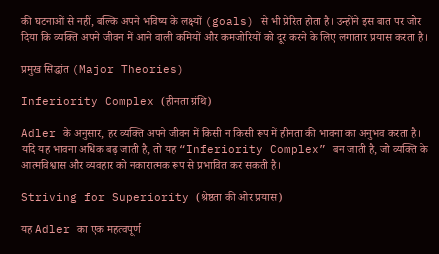की घटनाओं से नहीं, बल्कि अपने भविष्य के लक्ष्यों (goals) से भी प्रेरित होता है। उन्होंने इस बात पर जोर दिया कि व्यक्ति अपने जीवन में आने वाली कमियों और कमजोरियों को दूर करने के लिए लगातार प्रयास करता है।

प्रमुख सिद्धांत (Major Theories)

Inferiority Complex (हीनता ग्रंथि)

Adler के अनुसार, हर व्यक्ति अपने जीवन में किसी न किसी रूप में हीनता की भावना का अनुभव करता है। यदि यह भावना अधिक बढ़ जाती है, तो यह “Inferiority Complex” बन जाती है, जो व्यक्ति के आत्मविश्वास और व्यवहार को नकारात्मक रूप से प्रभावित कर सकती है।

Striving for Superiority (श्रेष्ठता की ओर प्रयास)

यह Adler का एक महत्वपूर्ण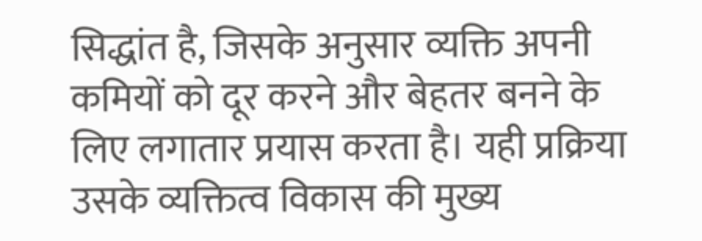सिद्धांत है, जिसके अनुसार व्यक्ति अपनी कमियों को दूर करने और बेहतर बनने के लिए लगातार प्रयास करता है। यही प्रक्रिया उसके व्यक्तित्व विकास की मुख्य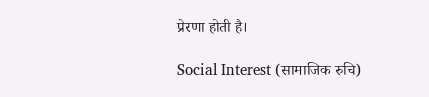प्रेरणा होती है।

Social Interest (सामाजिक रुचि)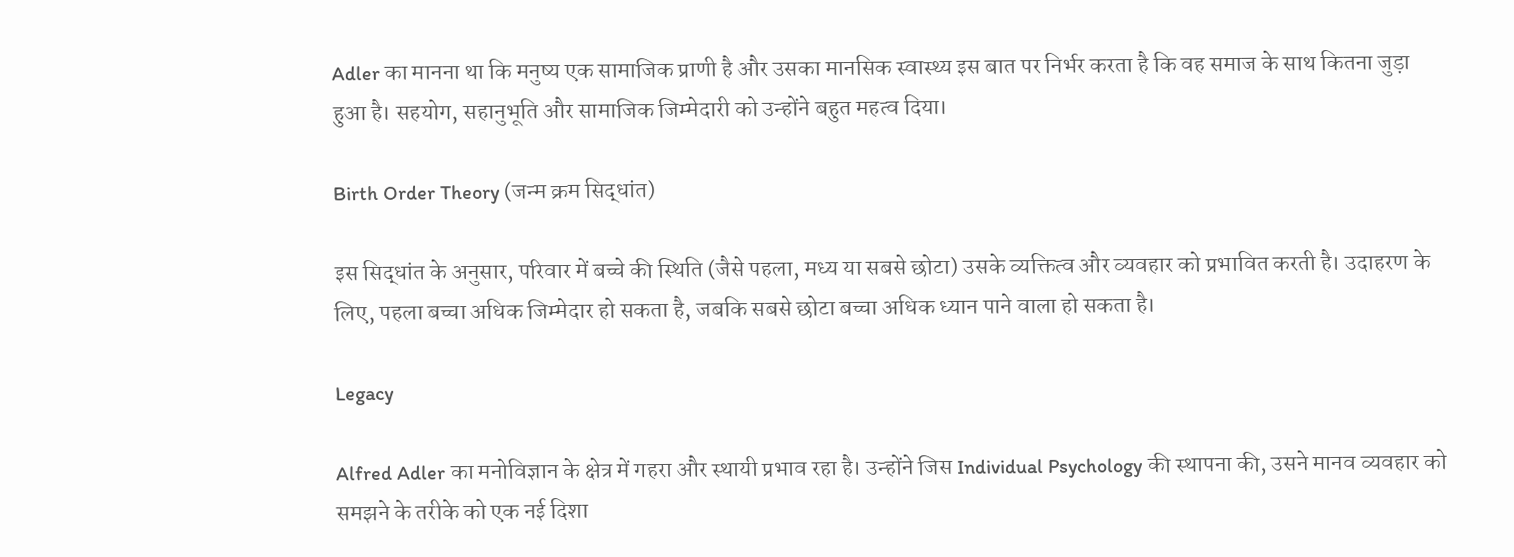Adler का मानना था कि मनुष्य एक सामाजिक प्राणी है और उसका मानसिक स्वास्थ्य इस बात पर निर्भर करता है कि वह समाज के साथ कितना जुड़ा हुआ है। सहयोग, सहानुभूति और सामाजिक जिम्मेदारी को उन्होंने बहुत महत्व दिया।

Birth Order Theory (जन्म क्रम सिद्धांत)

इस सिद्धांत के अनुसार, परिवार में बच्चे की स्थिति (जैसे पहला, मध्य या सबसे छोटा) उसके व्यक्तित्व और व्यवहार को प्रभावित करती है। उदाहरण के लिए, पहला बच्चा अधिक जिम्मेदार हो सकता है, जबकि सबसे छोटा बच्चा अधिक ध्यान पाने वाला हो सकता है।

Legacy

Alfred Adler का मनोविज्ञान के क्षेत्र में गहरा और स्थायी प्रभाव रहा है। उन्होंने जिस Individual Psychology की स्थापना की, उसने मानव व्यवहार को समझने के तरीके को एक नई दिशा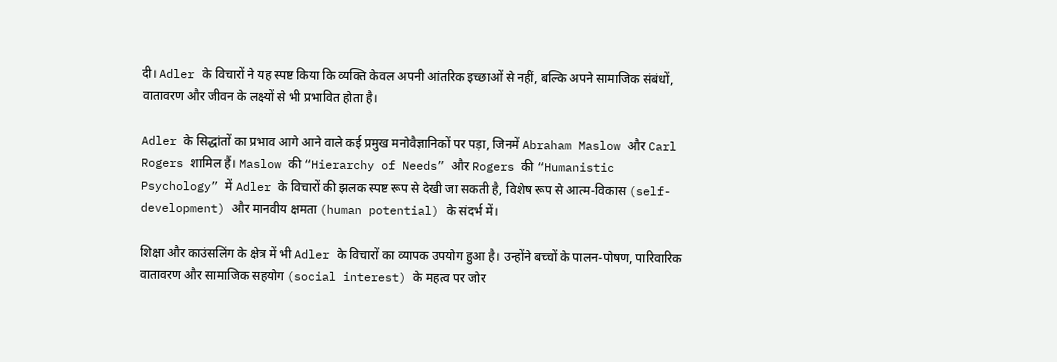दी। Adler के विचारों ने यह स्पष्ट किया कि व्यक्ति केवल अपनी आंतरिक इच्छाओं से नहीं, बल्कि अपने सामाजिक संबंधों, वातावरण और जीवन के लक्ष्यों से भी प्रभावित होता है।

Adler के सिद्धांतों का प्रभाव आगे आने वाले कई प्रमुख मनोवैज्ञानिकों पर पड़ा, जिनमें Abraham Maslow और Carl Rogers शामिल हैं। Maslow की “Hierarchy of Needs” और Rogers की “Humanistic Psychology” में Adler के विचारों की झलक स्पष्ट रूप से देखी जा सकती है, विशेष रूप से आत्म-विकास (self-development) और मानवीय क्षमता (human potential) के संदर्भ में।

शिक्षा और काउंसलिंग के क्षेत्र में भी Adler के विचारों का व्यापक उपयोग हुआ है। उन्होंने बच्चों के पालन-पोषण, पारिवारिक वातावरण और सामाजिक सहयोग (social interest) के महत्व पर जोर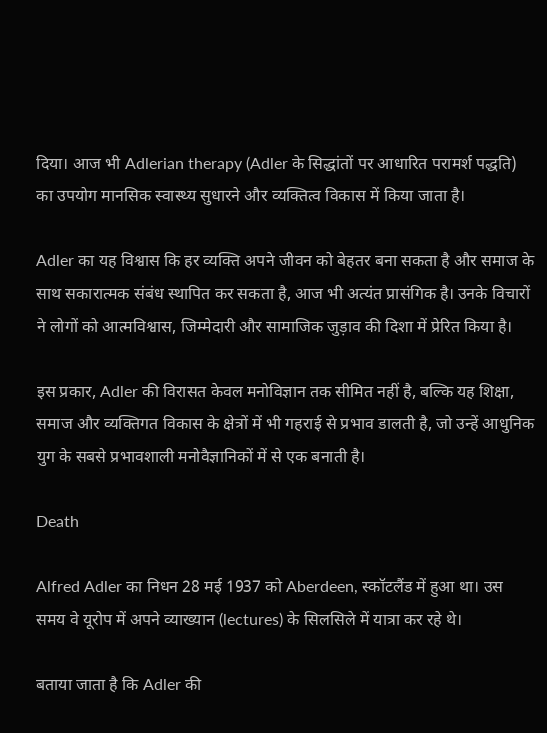दिया। आज भी Adlerian therapy (Adler के सिद्धांतों पर आधारित परामर्श पद्धति) का उपयोग मानसिक स्वास्थ्य सुधारने और व्यक्तित्व विकास में किया जाता है।

Adler का यह विश्वास कि हर व्यक्ति अपने जीवन को बेहतर बना सकता है और समाज के साथ सकारात्मक संबंध स्थापित कर सकता है, आज भी अत्यंत प्रासंगिक है। उनके विचारों ने लोगों को आत्मविश्वास, जिम्मेदारी और सामाजिक जुड़ाव की दिशा में प्रेरित किया है।

इस प्रकार, Adler की विरासत केवल मनोविज्ञान तक सीमित नहीं है, बल्कि यह शिक्षा, समाज और व्यक्तिगत विकास के क्षेत्रों में भी गहराई से प्रभाव डालती है, जो उन्हें आधुनिक युग के सबसे प्रभावशाली मनोवैज्ञानिकों में से एक बनाती है।

Death

Alfred Adler का निधन 28 मई 1937 को Aberdeen, स्कॉटलैंड में हुआ था। उस समय वे यूरोप में अपने व्याख्यान (lectures) के सिलसिले में यात्रा कर रहे थे।

बताया जाता है कि Adler की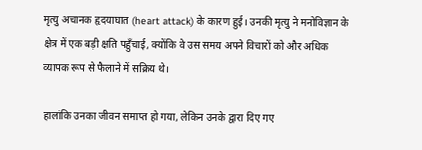मृत्यु अचानक हृदयाघात (heart attack) के कारण हुई। उनकी मृत्यु ने मनोविज्ञान के क्षेत्र में एक बड़ी क्षति पहुँचाई, क्योंकि वे उस समय अपने विचारों को और अधिक व्यापक रूप से फैलाने में सक्रिय थे।

हालांकि उनका जीवन समाप्त हो गया, लेकिन उनके द्वारा दिए गए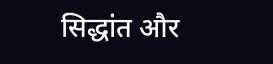सिद्धांत और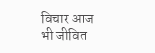विचार आज भी जीवित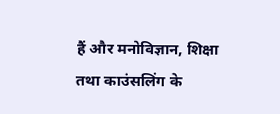हैं और मनोविज्ञान, शिक्षा तथा काउंसलिंग के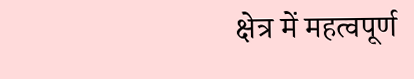क्षेत्र में महत्वपूर्ण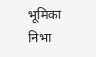भूमिका निभा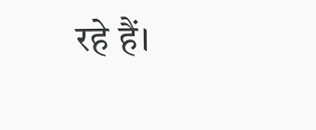रहे हैं।